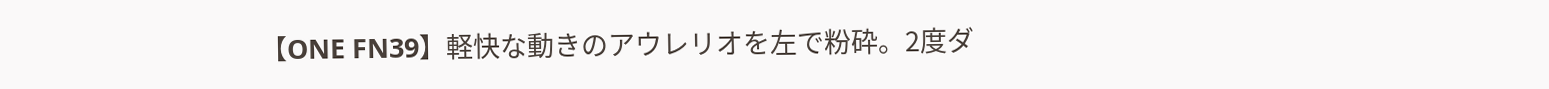【ONE FN39】軽快な動きのアウレリオを左で粉砕。2度ダ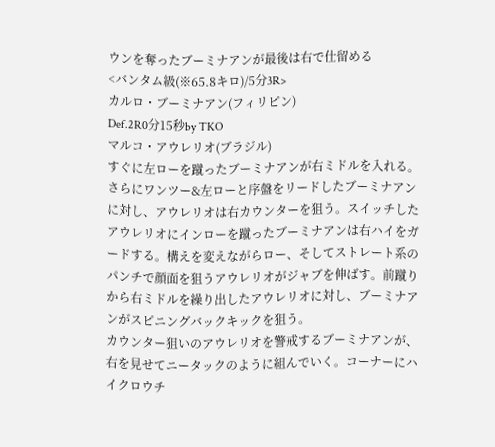ウンを奪ったブーミナアンが最後は右で仕留める
<バンタム級(※65.8キロ)/5分3R>
カルロ・ブーミナアン(フィリピン)
Def.2R0分15秒by TKO
マルコ・アウレリオ(ブラジル)
すぐに左ローを蹴ったブーミナアンが右ミドルを入れる。さらにワンツー&左ローと序盤をリードしたブーミナアンに対し、アウレリオは右カウンターを狙う。スイッチしたアウレリオにインローを蹴ったブーミナアンは右ハイをガードする。構えを変えながらロー、そしてストレート系のパンチで顔面を狙うアウレリオがジャブを伸ばす。前蹴りから右ミドルを繰り出したアウレリオに対し、ブーミナアンがスピニングバックキックを狙う。
カウンター狙いのアウレリオを警戒するブーミナアンが、右を見せてニータックのように組んでいく。コーナーにハイクロウチ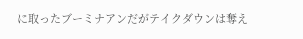に取ったブーミナアンだがテイクダウンは奪え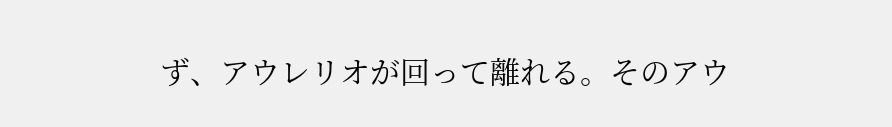ず、アウレリオが回って離れる。そのアウ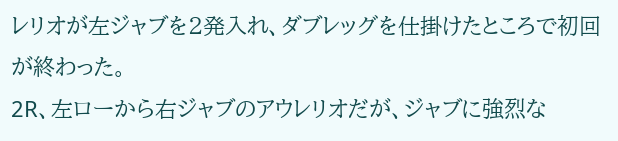レリオが左ジャブを2発入れ、ダブレッグを仕掛けたところで初回が終わった。
2R、左ローから右ジャブのアウレリオだが、ジャブに強烈な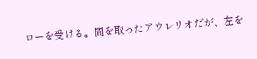ローを受ける。間を取ったアウレリオだが、左を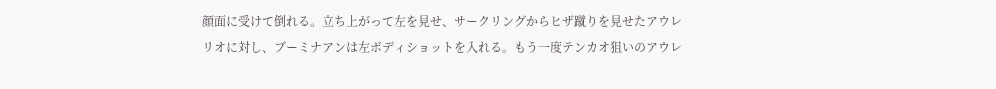顔面に受けて倒れる。立ち上がって左を見せ、サークリングからヒザ蹴りを見せたアウレリオに対し、ブーミナアンは左ボディショットを入れる。もう一度テンカオ狙いのアウレ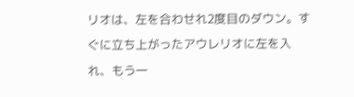リオは、左を合わせれ2度目のダウン。すぐに立ち上がったアウレリオに左を入れ、もう一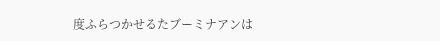度ふらつかせるたブーミナアンは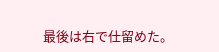最後は右で仕留めた。